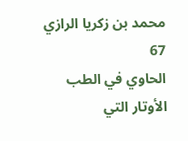محمد بن زكريا الرازي
67
الحاوي في الطب
الأوتار التي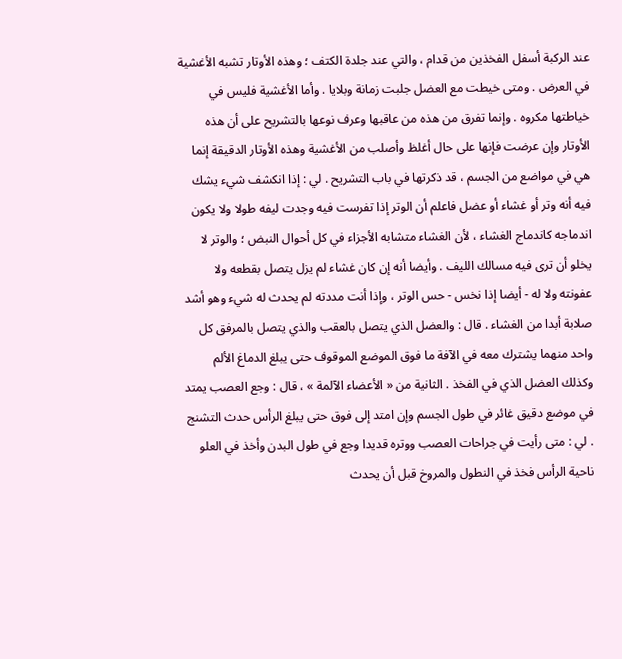عند الركبة أسفل الفخذين من قدام ، والتي عند جلدة الكتف ؛ وهذه الأوتار تشبه الأغشية في العرض . ومتى خيطت مع العضل جلبت زمانة وبلايا . وأما الأغشية فليس في خياطتها مكروه . وإنما تفرق من هذه من عاقبها وعرف نوعها بالتشريح على أن هذه الأوتار وإن عرضت فإنها على حال أغلظ وأصلب من الأغشية وهذه الأوتار الدقيقة إنما هي في مواضع من الجسم ، قد ذكرتها في باب التشريح . لي : إذا انكشف شيء يشك فيه أنه وتر أو غشاء أو عضل فاعلم أن الوتر إذا تفرست فيه وجدت ليفه طولا ولا يكون اندماجه كاندماج الغشاء ، لأن الغشاء متشابه الأجزاء في كل أحوال النبض ؛ والوتر لا يخلو أن ترى فيه مسالك الليف . وأيضا أنه إن كان غشاء لم يزل يتصل بقطعه ولا عفونته ولا له - أيضا إذا نخس - حس الوتر ، وإذا أنت مددته لم يحدث له شيء وهو أشد صلابة أبدا من الغشاء . قال : والعضل الذي يتصل بالعقب والذي يتصل بالمرفق كل واحد منهما يشترك معه في الآفة ما فوق الموضع الموقوف حتى يبلغ الدماغ الألم وكذلك العضل الذي في الفخذ . الثانية من « الأعضاء الآلمة » ، قال : وجع العصب يمتد في موضع دقيق غائر في طول الجسم وإن امتد إلى فوق حتى يبلغ الرأس حدث التشنج . لي : متى رأيت في جراحات العصب ووتره قديدا وجع في طول البدن وأخذ في العلو ناحية الرأس فخذ في النطول والمروخ قبل أن يحدث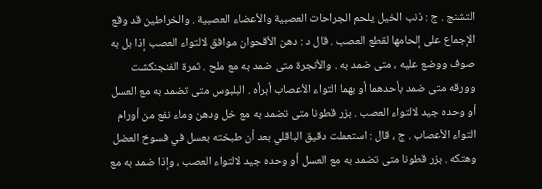التشنج . ج : ذنب الخيل يلحم الجراحات العصبية والأعضاء العصبية . والخراطين قد وقع الإجماع على إلحامها لقطع العصب . قال د : دهن الأقحوان موافق لالتواء العصب إذا بل به صوف ووضع عليه ، متى ضمد به . والأنجرة متى ضمد به مع ملح . ثمرة الفنجنكشت وورقه متى ضمد بأحدهما أو بهما التواء الأعصاب أبرأه . البلبوس متى تضمد به مع العسل أو وحده جيد لالتواء العصب . بزر قطونا متى تضمد به مع خل ودهن وماء نفع من أورام التواء الأعصاب . ج ، قال : استعملت دقيق الباقلي بعد أن طبخته بعسل في فسوخ العضل وهتكه . بزر قطونا متى تضمد به مع العسل أو وحده جيد لالتواء العصب ، وإذا ضمد به مع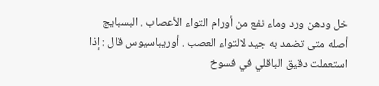خل ودهن ورد وماء نفع من أورام التواء الأعصاب . البسبايج أصله متى تضمد به جيد لالتواء العصب . أوريباسيوس قال : إذا استعملت دقيق الباقلي في فسوخ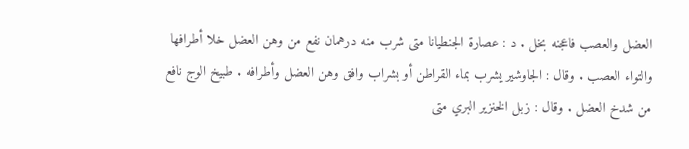العضل والعصب فاعجنه بخل . د : عصارة الجنطيانا متى شرب منه درهمان نفع من وهن العضل خلا أطرافها والتواء العصب . وقال : الجاوشير يشرب بماء القراطن أو بشراب وافق وهن العضل وأطرافه . طبيخ الوج نافع من شدخ العضل . وقال : زبل الخنزير البري متى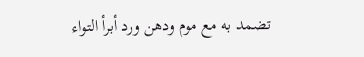تضمد به مع موم ودهن ورد أبرأ التواء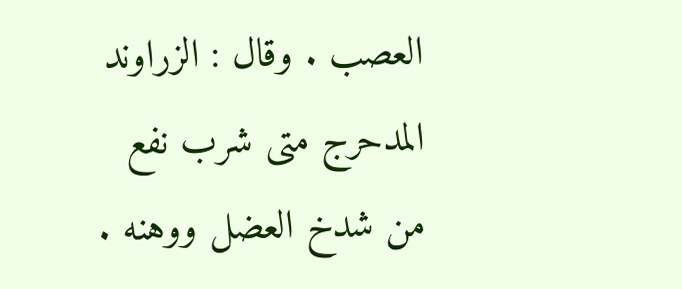العصب . وقال : الزراوند المدحرج متى شرب نفع من شدخ العضل ووهنه .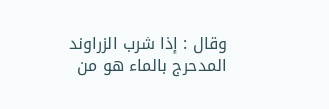وقال : إذا شرب الزراوند المدحرج بالماء هو من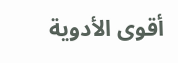أقوى الأدوية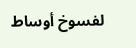لفسوخ أوساط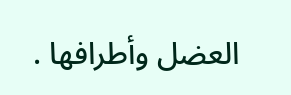العضل وأطرافها .